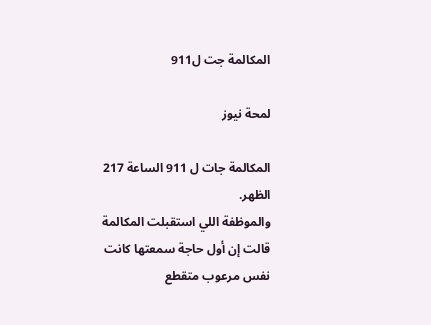المكالمة جت ل911

لمحة نيوز

المكالمة جات ل 911 الساعة 217 الظهر.
والموظفة اللي استقبلت المكالمة قالت إن أول حاجة سمعتها كانت نفس مرعوب متقطع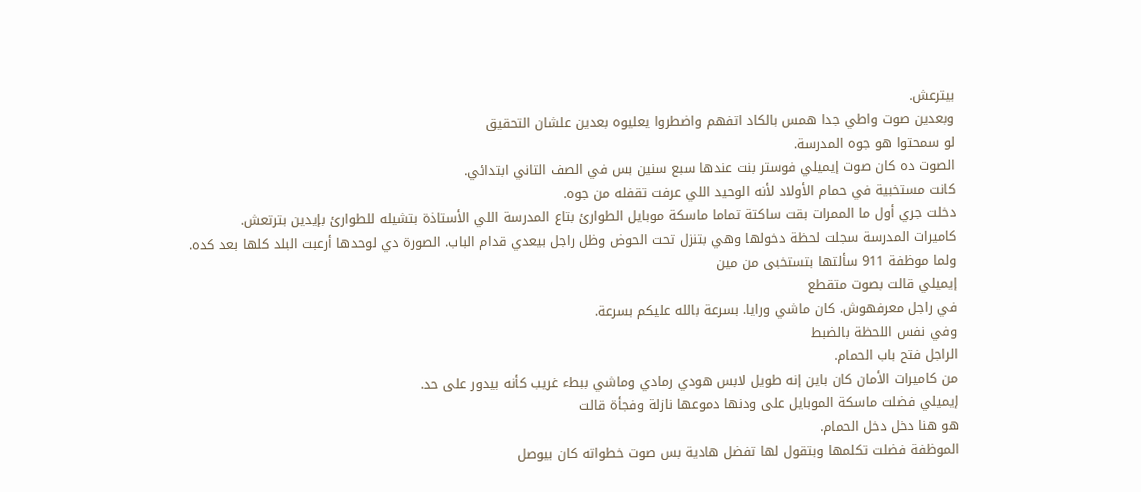بيترعش.
وبعدين صوت واطي جدا همس بالكاد اتفهم واضطروا يعليوه بعدين علشان التحقيق
لو سمحتوا هو جوه المدرسة.
الصوت ده كان صوت إيميلي فوستر بنت عندها سبع سنين بس في الصف التاني ابتدائي.
كانت مستخبية في حمام الأولاد لأنه الوحيد اللي عرفت تقفله من جوه.
دخلت جري أول ما الممرات بقت ساكتة تماما ماسكة موبايل الطوارئ بتاع المدرسة اللي الأستاذة بتشيله للطوارئ بإيدين بترتعش.
كاميرات المدرسة سجلت لحظة دخولها وهي بتنزل تحت الحوض وظل راجل بيعدي قدام الباب. الصورة دي لوحدها أرعبت البلد كلها بعد كده.
ولما موظفة 911 سألتها بتستخبى من مين
إيميلي قالت بصوت متقطع
في راجل معرفهوش. كان ماشي ورايا. بسرعة بالله عليكم بسرعة.
وفي نفس اللحظة بالضبط
الراجل فتح باب الحمام.
من كاميرات الأمان كان باين إنه طويل لابس هودي رمادي وماشي ببطء غريب كأنه بيدور على حد.
إيميلي فضلت ماسكة الموبايل على ودنها دموعها نازلة وفجأة قالت
هو هنا دخل دخل الحمام.
الموظفة فضلت تكلمها وبتقول لها تفضل هادية بس صوت خطواته كان بيوصل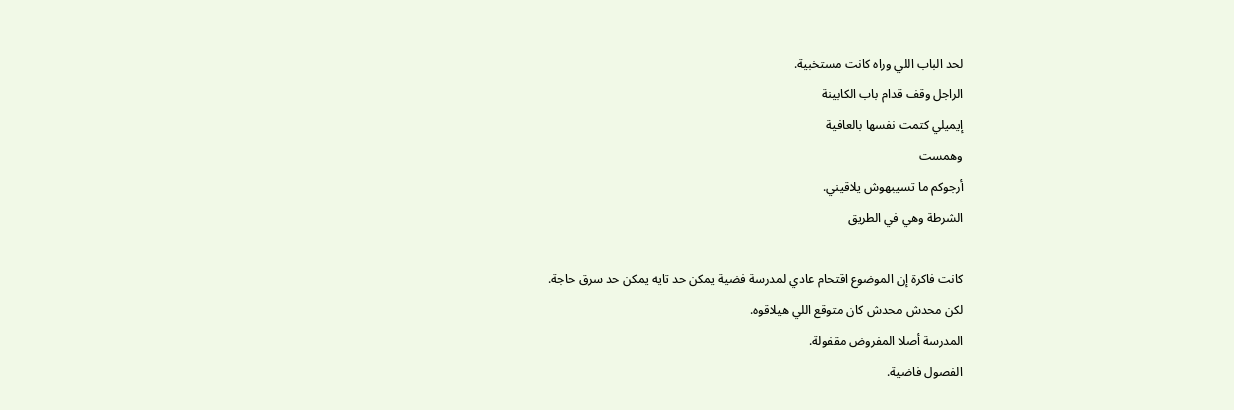لحد الباب اللي وراه كانت مستخبية.
الراجل وقف قدام باب الكابينة
إيميلي كتمت نفسها بالعافية
وهمست
أرجوكم ما تسيبهوش يلاقيني.
الشرطة وهي في الطريق

كانت فاكرة إن الموضوع اقتحام عادي لمدرسة فضية يمكن حد تايه يمكن حد سرق حاجة.
لكن محدش محدش كان متوقع اللي هيلاقوه.
المدرسة أصلا المفروض مقفولة.
الفصول فاضية.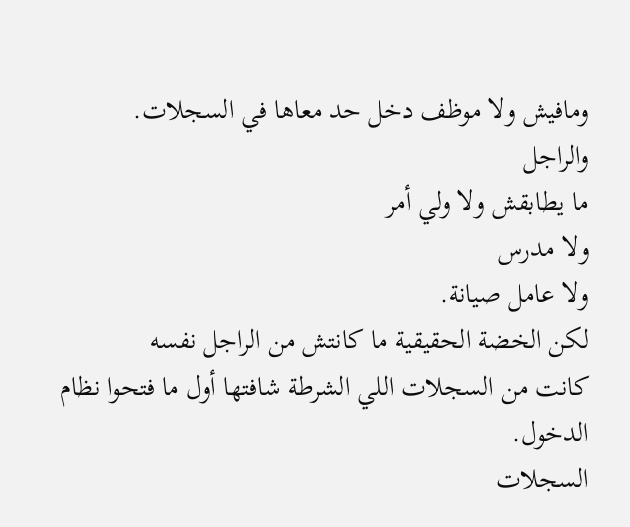ومافيش ولا موظف دخل حد معاها في السجلات.
والراجل
ما يطابقش ولا ولي أمر
ولا مدرس
ولا عامل صيانة.
لكن الخضة الحقيقية ما كانتش من الراجل نفسه
كانت من السجلات اللي الشرطة شافتها أول ما فتحوا نظام الدخول.
السجلات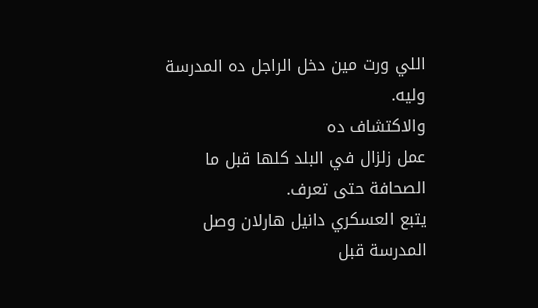اللي ورت مين دخل الراجل ده المدرسة
وليه.
والاكتشاف ده
عمل زلزال في البلد كلها قبل ما الصحافة حتى تعرف.
يتبع العسكري دانيل هارلان وصل المدرسة قبل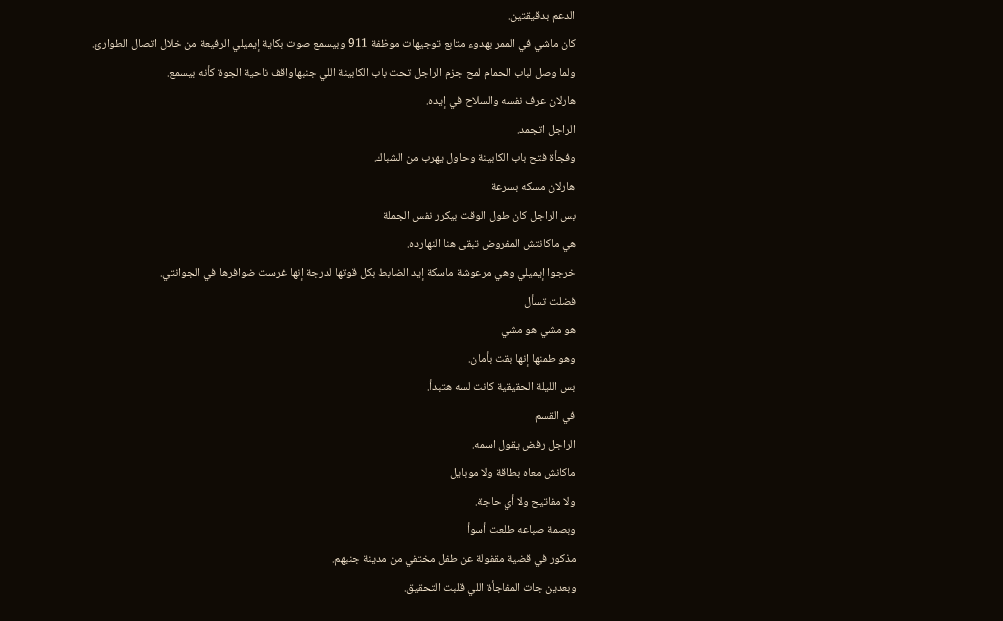الدعم بدقيقتين.
كان ماشي في الممر بهدوء متابع توجيهات موظفة 911 وبيسمع صوت بكاية إيميلي الرفيعة من خلال اتصال الطوارئ.
ولما وصل لباب الحمام لمح جزم الراجل تحت باب الكابينة اللي جنبهاواقف ناحية الجوة كأنه بيسمع.
هارلان عرف نفسه والسلاح في إيده.
الراجل اتجمد.
وفجأة فتح باب الكابينة وحاول يهرب من الشباك.
هارلان مسكه بسرعة
بس الراجل كان طول الوقت بيكرر نفس الجملة
هي ماكانتش المفروض تبقى هنا النهارده.
خرجوا إيميلي وهي مرعوشة ماسكة إيد الضابط بكل قوتها لدرجة إنها غرست ضوافرها في الجوانتي.
فضلت تسأل
هو مشي هو مشي
وهو طمنها إنها بقت بأمان.
بس الليلة الحقيقية كانت لسه هتبدأ.
في القسم
الراجل رفض يقول اسمه.
ماكانش معاه بطاقة ولا موبايل
ولا مفاتيح ولا أي حاجة.
وبصمة صباعه طلعت أسوأ
مذكور في قضية مقفولة عن طفل مختفي من مدينة جنبهم.
وبعدين جات المفاجأة اللي قلبت التحقيق.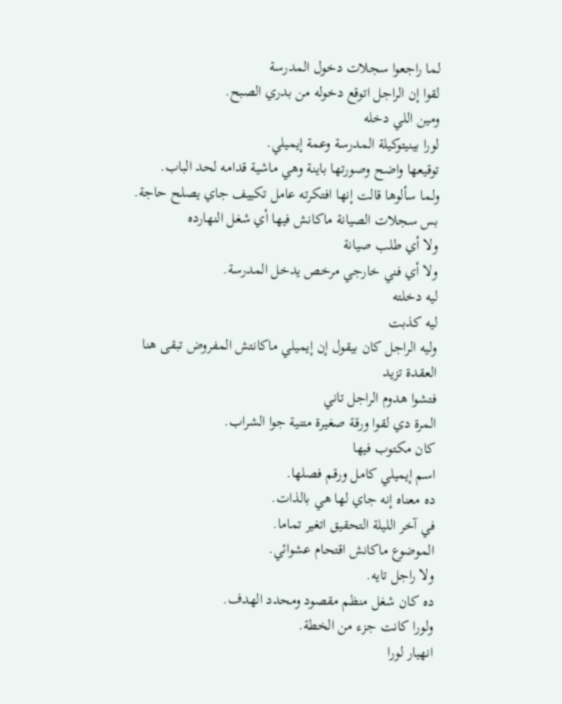لما راجعوا سجلات دخول المدرسة
لقوا إن الراجل اتوقع دخوله من بدري الصبح.
ومين اللي دخله
لورا بينيتوكيلة المدرسة وعمة إيميلي.
توقيعها واضح وصورتها باينة وهي ماشية قدامه لحد الباب.
ولما سألوها قالت إنها افتكرته عامل تكييف جاي يصلح حاجة.
بس سجلات الصيانة ماكانش فيها أي شغل النهارده
ولا أي طلب صيانة
ولا أي فني خارجي مرخص يدخل المدرسة.
ليه دخلته
ليه كذبت
وليه الراجل كان بيقول إن إيميلي ماكانتش المفروض تبقى هنا
العقدة تزيد
فتشوا هدوم الراجل تاني
المرة دي لقوا ورقة صغيرة متنية جوا الشراب.
كان مكتوب فيها
اسم إيميلي كامل ورقم فصلها.
ده معناه إنه جاي لها هي بالذات.
في آخر الليلة التحقيق اتغير تماما.
الموضوع ماكانش اقتحام عشوائي.
ولا راجل تايه.
ده كان شغل منظم مقصود ومحدد الهدف.
ولورا كانت جزء من الخطة.
انهيار لورا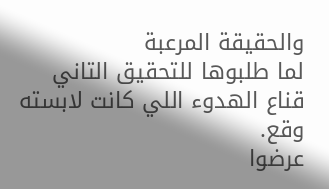والحقيقة المرعبة
لما طلبوها للتحقيق التاني
قناع الهدوء اللي كانت لابسته وقع.
عرضوا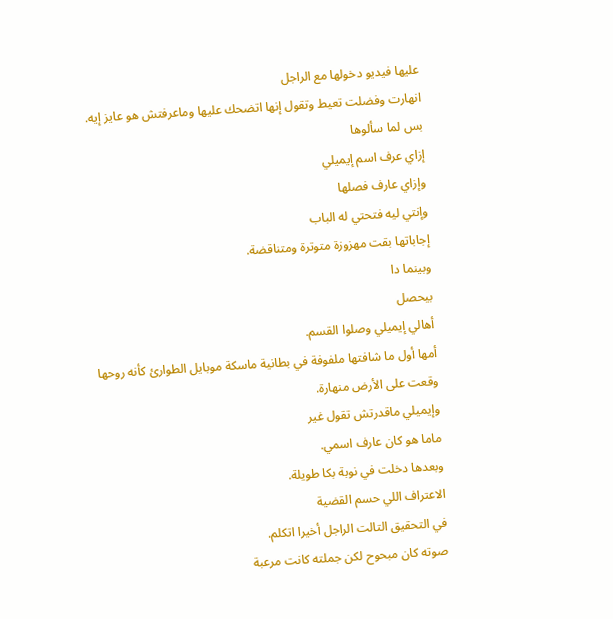عليها فيديو دخولها مع الراجل
انهارت وفضلت تعيط وتقول إنها اتضحك عليها وماعرفتش هو عايز إيه.
بس لما سألوها
إزاي عرف اسم إيميلي
وإزاي عارف فصلها
وإنتي ليه فتحتي له الباب
إجاباتها بقت مهزوزة متوترة ومتناقضة.
وبينما دا
بيحصل
أهالي إيميلي وصلوا القسم.
أمها أول ما شافتها ملفوفة في بطانية ماسكة موبايل الطوارئ كأنه روحها
وقعت على الأرض منهارة.
وإيميلي ماقدرتش تقول غير
ماما هو كان عارف اسمي.
وبعدها دخلت في نوبة بكا طويلة.
الاعتراف اللي حسم القضية
في التحقيق التالت الراجل أخيرا اتكلم.
صوته كان مبحوح لكن جملته كانت مرعبة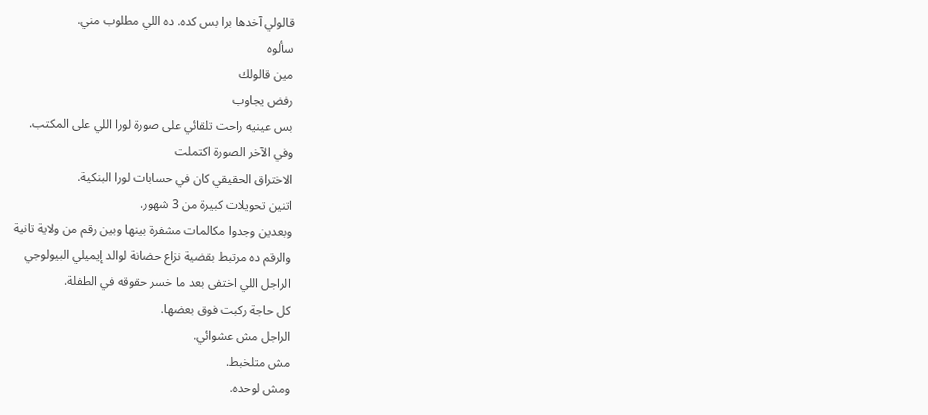قالولي آخدها برا بس كده. ده اللي مطلوب مني.
سألوه
مين قالولك
رفض يجاوب
بس عينيه راحت تلقائي على صورة لورا اللي على المكتب.
وفي الآخر الصورة اكتملت
الاختراق الحقيقي كان في حسابات لورا البنكية.
اتنين تحويلات كبيرة من 3 شهور.
وبعدين وجدوا مكالمات مشفرة بينها وبين رقم من ولاية تانية
والرقم ده مرتبط بقضية نزاع حضانة لوالد إيميلي البيولوجي
الراجل اللي اختفى بعد ما خسر حقوقه في الطفلة.
كل حاجة ركبت فوق بعضها.
الراجل مش عشوائي.
مش متلخبط.
ومش لوحده.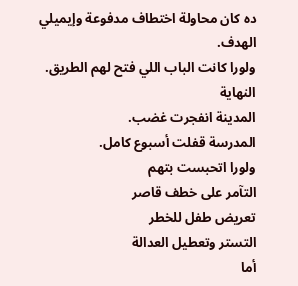ده كان محاولة اختطاف مدفوعة وإيميلي الهدف.
ولورا كانت الباب اللي فتح لهم الطريق.
النهاية
المدينة انفجرت غضب.
المدرسة قفلت أسبوع كامل.
ولورا اتحبست بتهم
التآمر على خطف قاصر
تعريض طفل للخطر
التستر وتعطيل العدالة
أما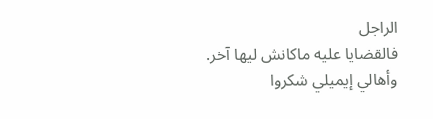الراجل
فالقضايا عليه ماكانش ليها آخر.
وأهالي إيميلي شكروا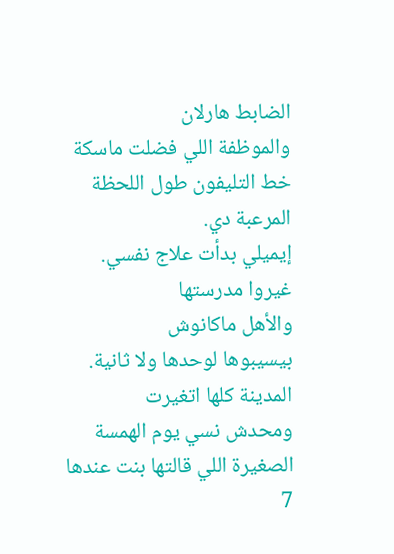الضابط هارلان
والموظفة اللي فضلت ماسكة خط التليفون طول اللحظة المرعبة دي.
إيميلي بدأت علاج نفسي.
غيروا مدرستها
والأهل ماكانوش
بيسيبوها لوحدها ولا ثانية.
المدينة كلها اتغيرت
ومحدش نسي يوم الهمسة الصغيرة اللي قالتها بنت عندها 7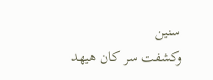سنين
وكشفت سر كان هيهد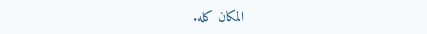المكان كله.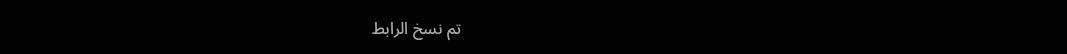تم نسخ الرابط